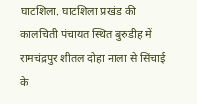घाटशिला. घाटशिला प्रखंड की कालचिती पंचायत स्थित बुरुडीह में रामचंद्रपुर शीतल दोहा नाला से सिंचाई के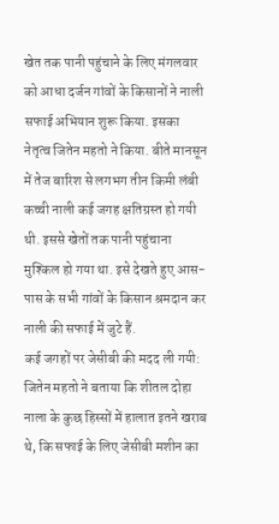खेत तक पानी पहुंचाने के लिए मंगलवार को आधा दर्जन गांवों के किसानों ने नाली सफाई अभियान शुरू किया. इसका नेतृत्व जितेन महतो ने किया. बीते मानसून में तेज बारिश से लगभग तीन किमी लंबी कच्ची नाली कई जगह क्षतिग्रस्त हो गयी थी. इससे खेतों तक पानी पहुंचाना मुश्किल हो गया था. इसे देखते हुए आस-पास के सभी गांवों के किसान श्रमदान कर नाली की सफाई में जुटे हैं.
कई जगहों पर जेसीबी की मदद ली गयी:
जितेन महतो ने बताया कि शीतल दोहा नाला के कुछ हिस्सों में हालात इतने खराब थे, कि सफाई के लिए जेसीबी मशीन का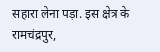सहारा लेना पड़ा. इस क्षेत्र के रामचंद्रपुर,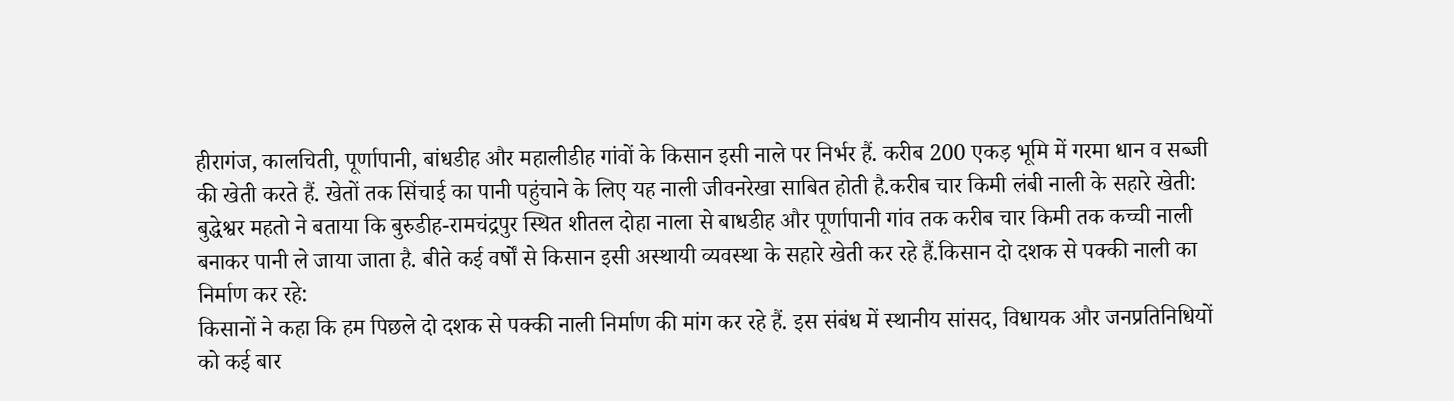हीरागंज, कालचिती, पूर्णापानी, बांधडीह और महालीडीह गांवों के किसान इसी नाले पर निर्भर हैं. करीब 200 एकड़ भूमि में गरमा धान व सब्जी की खेती करते हैं. खेतों तक सिंचाई का पानी पहुंचाने के लिए यह नाली जीवनरेखा साबित होती है.करीब चार किमी लंबी नाली के सहारे खेती:
बुद्धेश्वर महतो ने बताया कि बुरुडीह-रामचंद्रपुर स्थित शीतल दोहा नाला से बाधडीह और पूर्णापानी गांव तक करीब चार किमी तक कच्ची नाली बनाकर पानी ले जाया जाता है. बीते कई वर्षों से किसान इसी अस्थायी व्यवस्था के सहारे खेती कर रहे हैं.किसान दो दशक से पक्की नाली का निर्माण कर रहे:
किसानों ने कहा कि हम पिछले दो दशक से पक्की नाली निर्माण की मांग कर रहे हैं. इस संबंध में स्थानीय सांसद, विधायक और जनप्रतिनिधियों को कई बार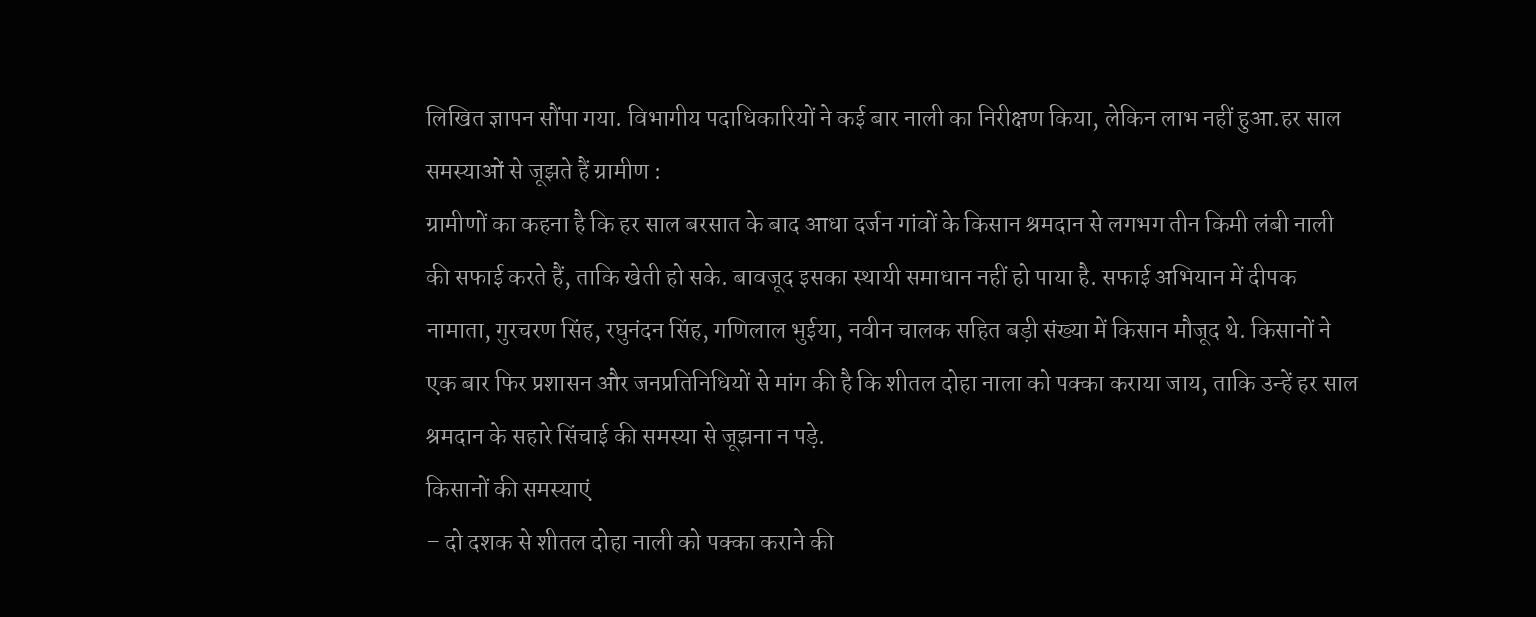लिखित ज्ञापन सौंपा गया. विभागीय पदाधिकारियों ने कई बार नाली का निरीक्षण किया, लेकिन लाभ नहीं हुआ.हर साल समस्याओं से जूझते हैं ग्रामीण :
ग्रामीणों का कहना है कि हर साल बरसात के बाद आधा दर्जन गांवों के किसान श्रमदान से लगभग तीन किमी लंबी नाली की सफाई करते हैं, ताकि खेती हो सके. बावजूद इसका स्थायी समाधान नहीं हो पाया है. सफाई अभियान में दीपक नामाता, गुरचरण सिंह, रघुनंदन सिंह, गणिलाल भुईया, नवीन चालक सहित बड़ी संख्या में किसान मौजूद थे. किसानों ने एक बार फिर प्रशासन और जनप्रतिनिधियों से मांग की है कि शीतल दोहा नाला को पक्का कराया जाय, ताकि उन्हें हर साल श्रमदान के सहारे सिंचाई की समस्या से जूझना न पड़े.
किसानों की समस्याएं
– दो दशक से शीतल दोहा नाली को पक्का कराने की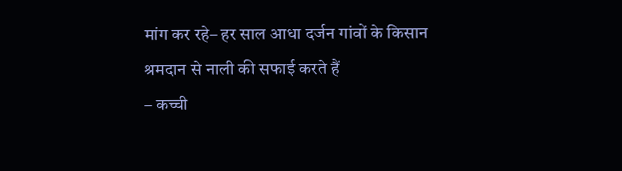मांग कर रहे– हर साल आधा दर्जन गांवों के किसान श्रमदान से नाली की सफाई करते हैं
– कच्ची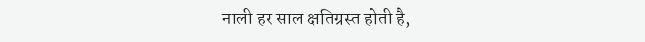नाली हर साल क्षतिग्रस्त होती है,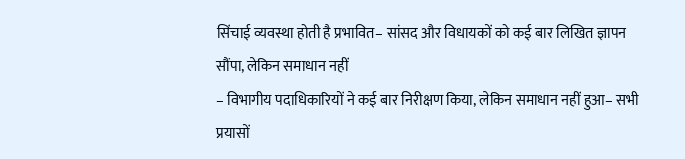सिंचाई व्यवस्था होती है प्रभावित– सांसद और विधायकों को कई बार लिखित ज्ञापन सौंपा, लेकिन समाधान नहीं
– विभागीय पदाधिकारियों ने कई बार निरीक्षण किया, लेकिन समाधान नहीं हुआ– सभी प्रयासों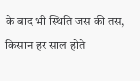के बाद भी स्थिति जस की तस, किसान हर साल होते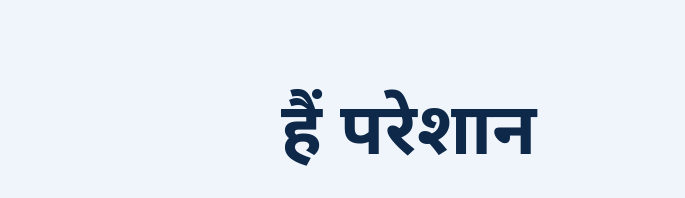हैं परेशान